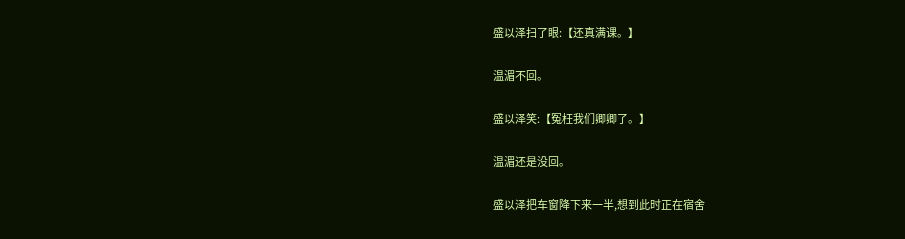盛以泽扫了眼:【还真满课。】

温湄不回。

盛以泽笑:【冤枉我们卿卿了。】

温湄还是没回。

盛以泽把车窗降下来一半,想到此时正在宿舍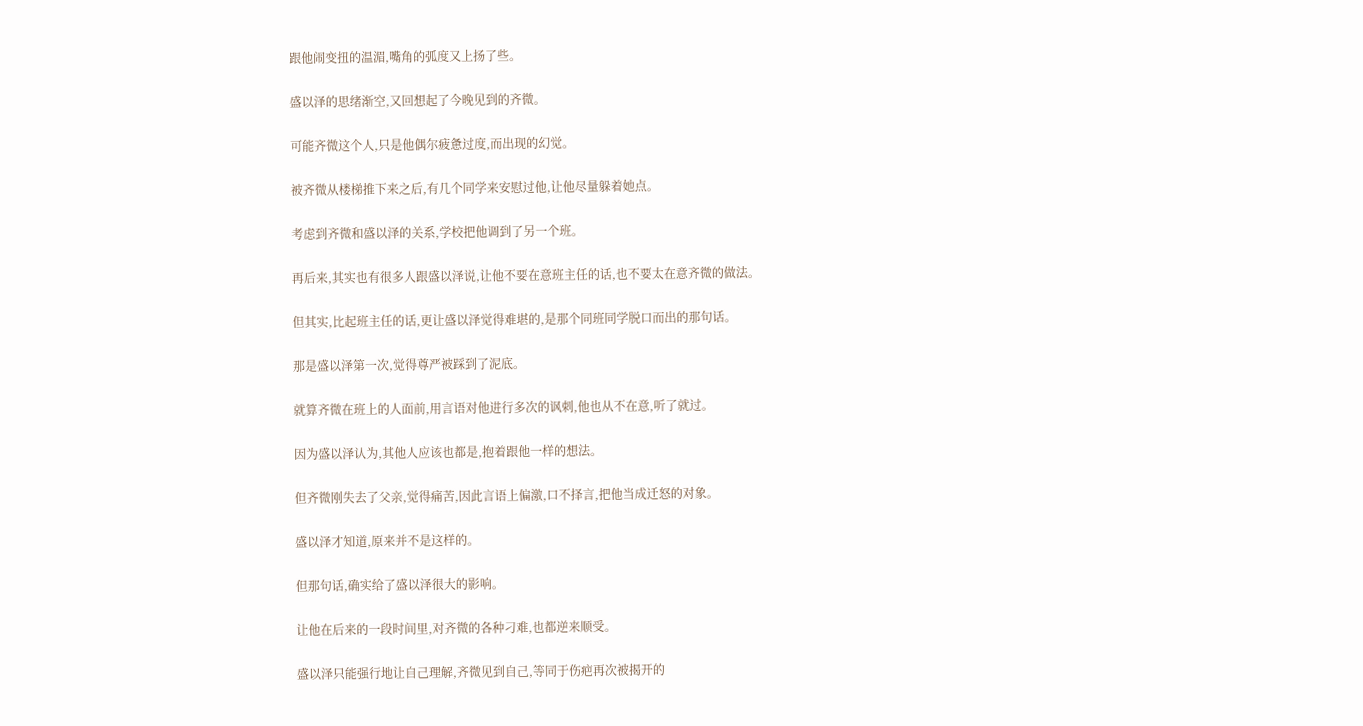跟他闹变扭的温湄,嘴角的弧度又上扬了些。

盛以泽的思绪渐空,又回想起了今晚见到的齐微。

可能齐微这个人,只是他偶尔疲惫过度,而出现的幻觉。

被齐微从楼梯推下来之后,有几个同学来安慰过他,让他尽量躲着她点。

考虑到齐微和盛以泽的关系,学校把他调到了另一个班。

再后来,其实也有很多人跟盛以泽说,让他不要在意班主任的话,也不要太在意齐微的做法。

但其实,比起班主任的话,更让盛以泽觉得难堪的,是那个同班同学脱口而出的那句话。

那是盛以泽第一次,觉得尊严被踩到了泥底。

就算齐微在班上的人面前,用言语对他进行多次的讽刺,他也从不在意,听了就过。

因为盛以泽认为,其他人应该也都是,抱着跟他一样的想法。

但齐微刚失去了父亲,觉得痛苦,因此言语上偏激,口不择言,把他当成迁怒的对象。

盛以泽才知道,原来并不是这样的。

但那句话,确实给了盛以泽很大的影响。

让他在后来的一段时间里,对齐微的各种刁难,也都逆来顺受。

盛以泽只能强行地让自己理解,齐微见到自己,等同于伤疤再次被揭开的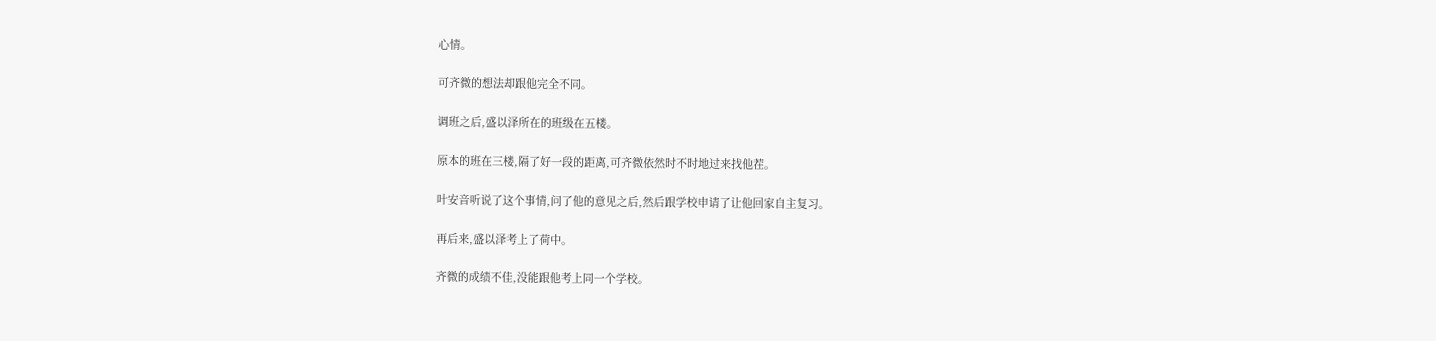心情。

可齐微的想法却跟他完全不同。

调班之后,盛以泽所在的班级在五楼。

原本的班在三楼,隔了好一段的距离,可齐微依然时不时地过来找他茬。

叶安音听说了这个事情,问了他的意见之后,然后跟学校申请了让他回家自主复习。

再后来,盛以泽考上了荷中。

齐微的成绩不佳,没能跟他考上同一个学校。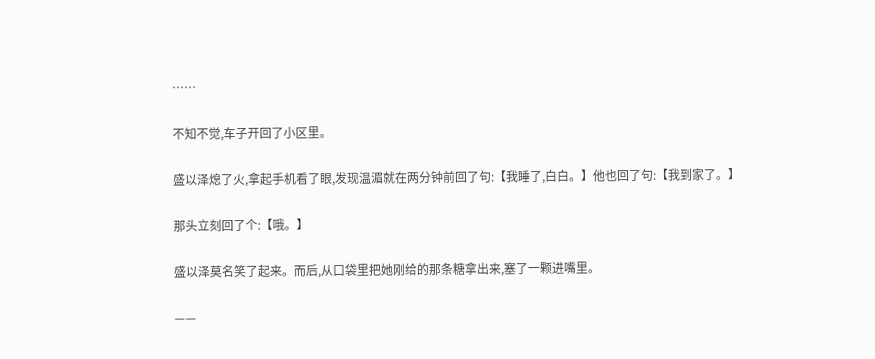……

不知不觉,车子开回了小区里。

盛以泽熄了火,拿起手机看了眼,发现温湄就在两分钟前回了句:【我睡了,白白。】他也回了句:【我到家了。】

那头立刻回了个:【哦。】

盛以泽莫名笑了起来。而后,从口袋里把她刚给的那条糖拿出来,塞了一颗进嘴里。

——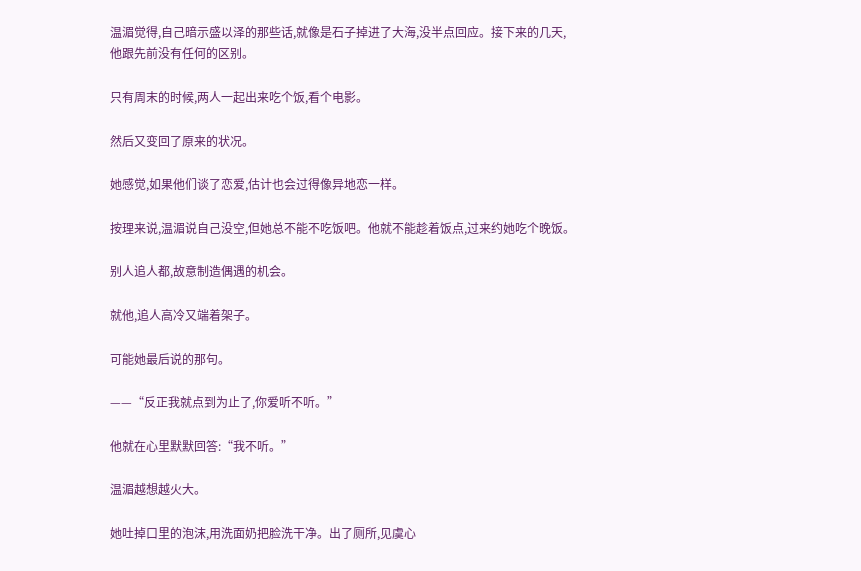温湄觉得,自己暗示盛以泽的那些话,就像是石子掉进了大海,没半点回应。接下来的几天,他跟先前没有任何的区别。

只有周末的时候,两人一起出来吃个饭,看个电影。

然后又变回了原来的状况。

她感觉,如果他们谈了恋爱,估计也会过得像异地恋一样。

按理来说,温湄说自己没空,但她总不能不吃饭吧。他就不能趁着饭点,过来约她吃个晚饭。

别人追人都,故意制造偶遇的机会。

就他,追人高冷又端着架子。

可能她最后说的那句。

——“反正我就点到为止了,你爱听不听。”

他就在心里默默回答:“我不听。”

温湄越想越火大。

她吐掉口里的泡沫,用洗面奶把脸洗干净。出了厕所,见虞心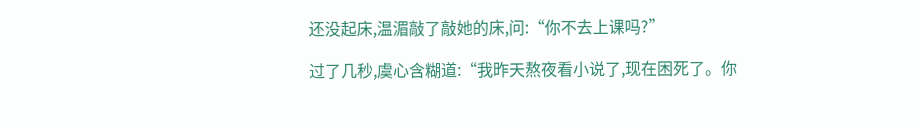还没起床,温湄敲了敲她的床,问:“你不去上课吗?”

过了几秒,虞心含糊道:“我昨天熬夜看小说了,现在困死了。你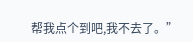帮我点个到吧,我不去了。”